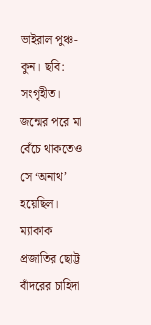ভাইরাল পুঞ্চ-কুন। ছবি: সংগৃহীত।
জন্মের পরে মা বেঁচে থাকতেও সে ‘অনাথ’ হয়েছিল। ম্যাকাক প্রজাতির ছোট্ট বাঁদরের চাহিদা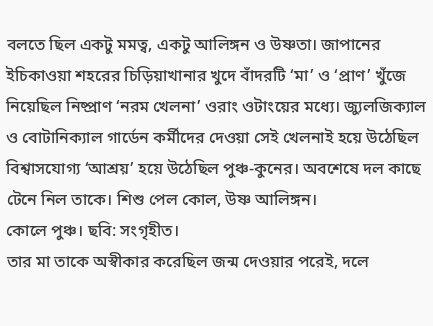বলতে ছিল একটু মমত্ব, একটু আলিঙ্গন ও উষ্ণতা। জাপানের ইচিকাওয়া শহরের চিড়িয়াখানার খুদে বাঁদরটি ‘মা’ ও ‘প্রাণ’ খুঁজে নিয়েছিল নিষ্প্রাণ ‘নরম খেলনা’ ওরাং ওটাংয়ের মধ্যে। জ্যুলজিক্যাল ও বোটানিক্যাল গার্ডেন কর্মীদের দেওয়া সেই খেলনাই হয়ে উঠেছিল বিশ্বাসযোগ্য ‘আশ্রয়’ হয়ে উঠেছিল পুঞ্চ-কুনের। অবশেষে দল কাছে টেনে নিল তাকে। শিশু পেল কোল, উষ্ণ আলিঙ্গন।
কোলে পুঞ্চ। ছবি: সংগৃহীত।
তার মা তাকে অস্বীকার করেছিল জন্ম দেওয়ার পরেই, দলে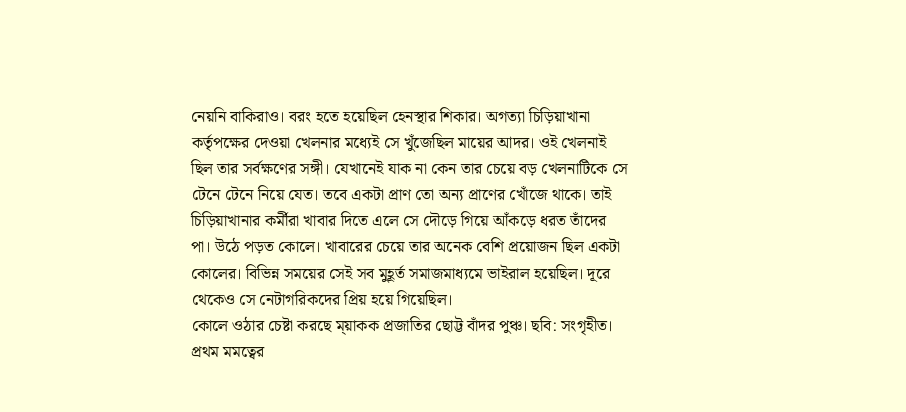নেয়নি বাকিরাও। বরং হতে হয়েছিল হেনস্থার শিকার। অগত্যা চিড়িয়াখানা কর্তৃপক্ষের দেওয়া খেলনার মধ্যেই সে খুঁজেছিল মায়ের আদর। ওই খেলনাই ছিল তার সর্বক্ষণের সঙ্গী। যেখানেই যাক না কেন তার চেয়ে বড় খেলনাটিকে সে টেনে টেনে নিয়ে যেত। তবে একটা প্রাণ তো অন্য প্রাণের খোঁজে থাকে। তাই চিড়িয়াখানার কর্মীরা খাবার দিতে এলে সে দৌড়ে গিয়ে আঁকড়ে ধরত তাঁদের পা। উঠে পড়ত কোলে। খাবারের চেয়ে তার অনেক বেশি প্রয়োজন ছিল একটা কোলের। বিভিন্ন সময়ের সেই সব মুহূর্ত সমাজমাধ্যমে ভাইরাল হয়েছিল। দূরে থেকেও সে নেটাগরিকদের প্রিয় হয়ে গিয়েছিল।
কোলে ওঠার চেষ্টা করছে ম্য়াকক প্রজাতির ছোট্ট বাঁদর পুঞ্চ। ছবি: সংগৃহীত।
প্রথম মমত্বের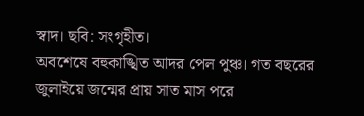স্বাদ। ছবি: সংগৃহীত।
অবশেষে বহুকাঙ্খিত আদর পেল পুঞ্চ। গত বছরের জুলাইয়ে জন্মের প্রায় সাত মাস পরে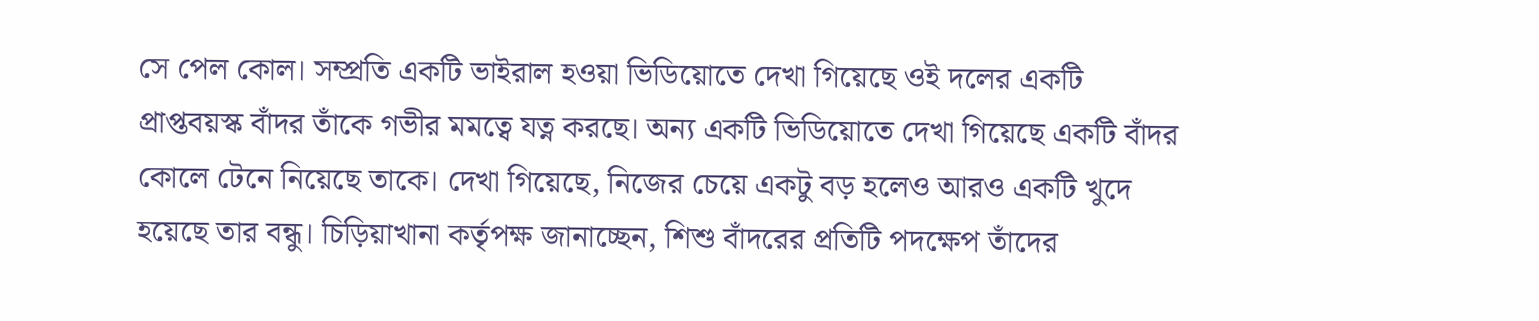সে পেল কোল। সম্প্রতি একটি ভাইরাল হওয়া ভিডিয়োতে দেখা গিয়েছে ওই দলের একটি প্রাপ্তবয়স্ক বাঁদর তাঁকে গভীর মমত্বে যত্ন করছে। অন্য একটি ভিডিয়োতে দেখা গিয়েছে একটি বাঁদর কোলে টেনে নিয়েছে তাকে। দেখা গিয়েছে, নিজের চেয়ে একটু বড় হলেও আরও একটি খুদে হয়েছে তার বন্ধু। চিড়িয়াখানা কর্তৃপক্ষ জানাচ্ছেন, শিশু বাঁদরের প্রতিটি পদক্ষেপ তাঁদের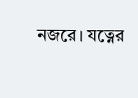নজরে। যত্নের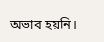অভাব হয়নি।